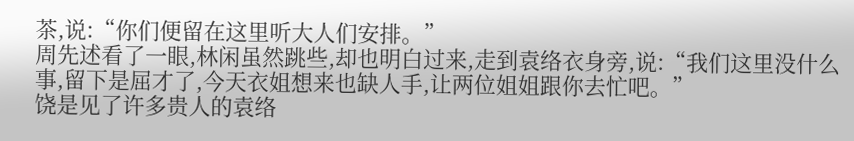茶,说:“你们便留在这里听大人们安排。”
周先述看了一眼,林闲虽然跳些,却也明白过来,走到袁络衣身旁,说:“我们这里没什么事,留下是屈才了,今天衣姐想来也缺人手,让两位姐姐跟你去忙吧。”
饶是见了许多贵人的袁络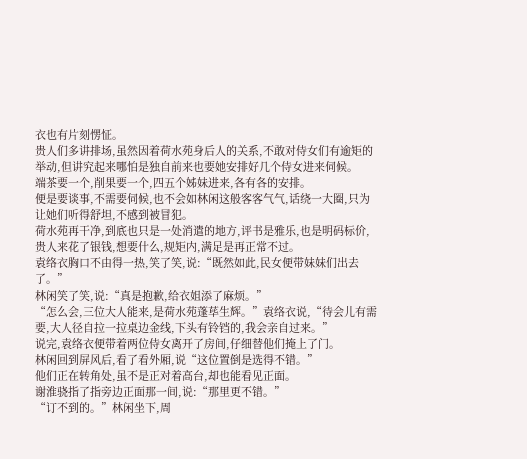衣也有片刻愣怔。
贵人们多讲排场,虽然因着荷水苑身后人的关系,不敢对侍女们有逾矩的举动,但讲究起来哪怕是独自前来也要她安排好几个侍女进来伺候。
端茶要一个,削果要一个,四五个姊妹进来,各有各的安排。
便是要谈事,不需要伺候,也不会如林闲这般客客气气,话绕一大圈,只为让她们听得舒坦,不感到被冒犯。
荷水苑再干净,到底也只是一处消遣的地方,评书是雅乐,也是明码标价,贵人来花了银钱,想要什么,规矩内,满足是再正常不过。
袁络衣胸口不由得一热,笑了笑,说:“既然如此,民女便带妹妹们出去了。”
林闲笑了笑,说:“真是抱歉,给衣姐添了麻烦。”
“怎么会,三位大人能来,是荷水苑蓬荜生辉。”袁络衣说,“待会儿有需要,大人径自拉一拉桌边金线,下头有铃铛的,我会亲自过来。”
说完,袁络衣便带着两位侍女离开了房间,仔细替他们掩上了门。
林闲回到屏风后,看了看外厢,说“这位置倒是选得不错。”
他们正在转角处,虽不是正对着高台,却也能看见正面。
谢淮骁指了指旁边正面那一间,说:“那里更不错。”
“订不到的。”林闲坐下,周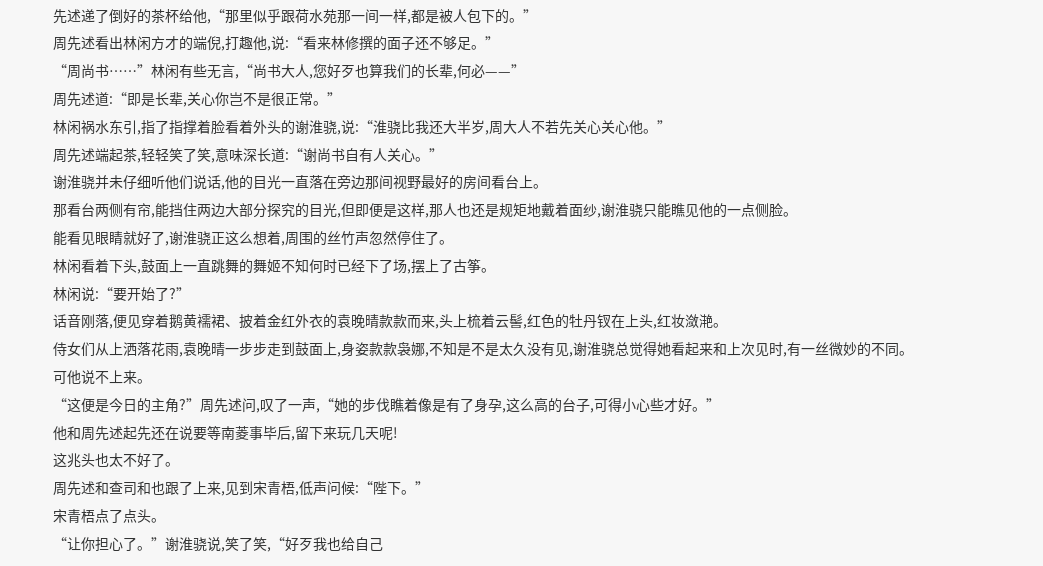先述递了倒好的茶杯给他,“那里似乎跟荷水苑那一间一样,都是被人包下的。”
周先述看出林闲方才的端倪,打趣他,说:“看来林修撰的面子还不够足。”
“周尚书……”林闲有些无言,“尚书大人,您好歹也算我们的长辈,何必——”
周先述道:“即是长辈,关心你岂不是很正常。”
林闲祸水东引,指了指撑着脸看着外头的谢淮骁,说:“淮骁比我还大半岁,周大人不若先关心关心他。”
周先述端起茶,轻轻笑了笑,意味深长道:“谢尚书自有人关心。”
谢淮骁并未仔细听他们说话,他的目光一直落在旁边那间视野最好的房间看台上。
那看台两侧有帘,能挡住两边大部分探究的目光,但即便是这样,那人也还是规矩地戴着面纱,谢淮骁只能瞧见他的一点侧脸。
能看见眼睛就好了,谢淮骁正这么想着,周围的丝竹声忽然停住了。
林闲看着下头,鼓面上一直跳舞的舞姬不知何时已经下了场,摆上了古筝。
林闲说:“要开始了?”
话音刚落,便见穿着鹅黄襦裙、披着金红外衣的袁晚晴款款而来,头上梳着云髻,红色的牡丹钗在上头,红妆潋滟。
侍女们从上洒落花雨,袁晚晴一步步走到鼓面上,身姿款款袅娜,不知是不是太久没有见,谢淮骁总觉得她看起来和上次见时,有一丝微妙的不同。
可他说不上来。
“这便是今日的主角?”周先述问,叹了一声,“她的步伐瞧着像是有了身孕,这么高的台子,可得小心些才好。”
他和周先述起先还在说要等南菱事毕后,留下来玩几天呢!
这兆头也太不好了。
周先述和查司和也跟了上来,见到宋青梧,低声问候:“陛下。”
宋青梧点了点头。
“让你担心了。”谢淮骁说,笑了笑,“好歹我也给自己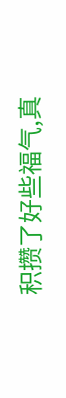积攒了好些福气,真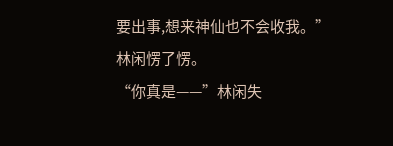要出事,想来神仙也不会收我。”
林闲愣了愣。
“你真是——”林闲失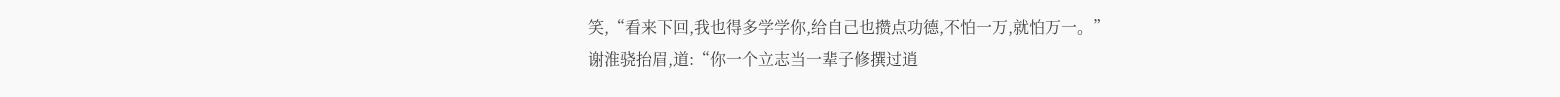笑,“看来下回,我也得多学学你,给自己也攒点功德,不怕一万,就怕万一。”
谢淮骁抬眉,道:“你一个立志当一辈子修撰过逍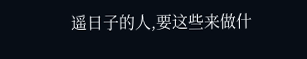遥日子的人,要这些来做什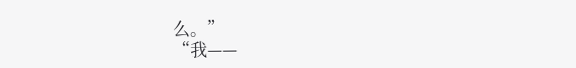么。”
“我——